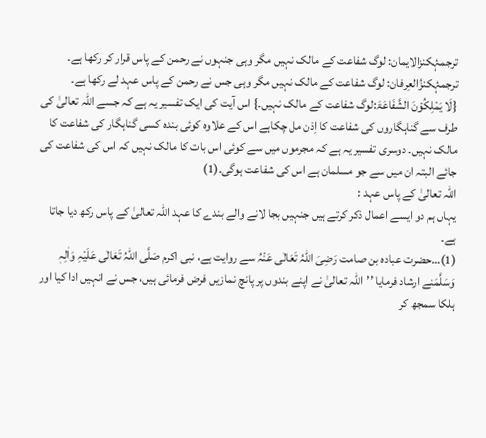ترجمۂکنزالایمان: لوگ شفاعت کے مالک نہیں مگر وہی جنہوں نے رحمن کے پاس قرار کر رکھا ہے۔
ترجمۂکنزُالعِرفان: لوگ شفاعت کے مالک نہیں مگر وہی جس نے رحمن کے پاس عہد لے رکھا ہے۔
{لَا یَمْلِکُوۡنَ الشَّفَاعَۃَ:لوگ شفاعت کے مالک نہیں۔} اس آیت کی ایک تفسیر یہ ہے کہ جسے اللّٰہ تعالیٰ کی طرف سے گناہگاروں کی شفاعت کا اِذن مل چکاہے اس کے علاوہ کوئی بندہ کسی گناہگار کی شفاعت کا مالک نہیں۔ دوسری تفسیر یہ ہے کہ مجرموں میں سے کوئی اس بات کا مالک نہیں کہ اس کی شفاعت کی جائے البتہ ان میں سے جو مسلمان ہے اس کی شفاعت ہوگی۔(1)
اللّٰہ تعالیٰ کے پاس عہد :
یہاں ہم دو ایسے اعمال ذکر کرتے ہیں جنہیں بجا لانے والے بندے کا عہد اللّٰہ تعالیٰ کے پاس رکھ دیا جاتا ہے۔
(1)…حضرت عبادہ بن صامت رَضِیَ اللّٰہُ تَعَالٰی عَنْہُ سے روایت ہے، نبی اکرم صَلَّی اللّٰہُ تَعَالٰی عَلَیْہِ وَاٰلِہٖ وَسَلَّمَنے ارشاد فرمایا ’’اللّٰہ تعالیٰ نے اپنے بندوں پر پانچ نمازیں فرض فرمائی ہیں، جس نے انہیں ادا کیا اور ہلکا سمجھ کر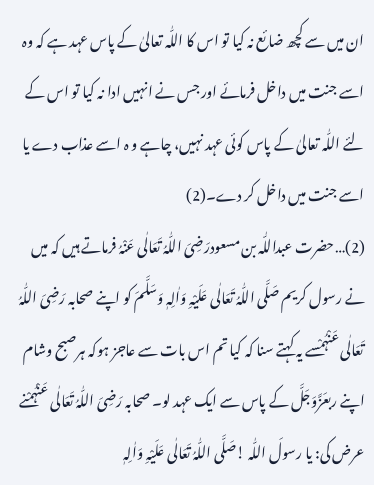ان میں سے کچھ ضائع نہ کیا تو اس کا اللّٰہ تعالیٰ کے پاس عہد ہے کہ وہ اسے جنت میں داخل فرمائے اور جس نے انہیں ادا نہ کیا تو اس کے لئے اللّٰہ تعالیٰ کے پاس کوئی عہد نہیں، چاہے و ہ اسے عذاب دے یا اسے جنت میں داخل کر دے۔(2)
(2)…حضرت عبداللّٰہ بن مسعودرَضِیَ اللّٰہُ تَعَالٰی عَنْہُ فرماتے ہیں کہ میں نے رسول کریم صَلَّی اللّٰہُ تَعَالٰی عَلَیْہِ وَاٰلِہٖ وَسَلَّمَ کو اپنے صحابہ رَضِیَ اللّٰہُ تَعَالٰی عَنْہُمْسے یہ کہتے سنا کہ کیا تم اس بات سے عاجز ہوکہ ہرصبح وشام اپنے ربعَزَّوَجَلَّ کے پاس سے ایک عہد لو۔ صحابہ رَضِیَ اللّٰہُ تَعَالٰی عَنْہُمْنے عرض کی: یا رسولَ اللّٰہ !صَلَّی اللّٰہُ تَعَالٰی عَلَیْہِ وَاٰلِہٖ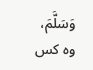وَسَلَّمَ، وہ کس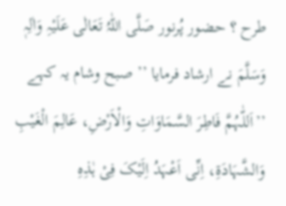طرح ؟ حضور پُرنور صَلَّی اللّٰہُ تَعَالٰی عَلَیْہِ وَاٰلِہٖ وَسَلَّمَ نے ارشاد فرمایا ’’ صبح وشام یہ کہے ’’اَللّٰہُمَّ فَاطِرَ السَّمَاوَاتِ وَالْاَرْضِ، عَالِمَ الْغَیْبِ وَالشَّہَادَۃِ، اِنِّی اَعْہَدُ اِلَیْکَ فِیْ ہٰذِہِ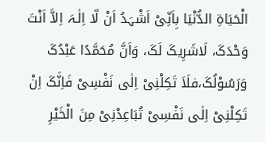الْحَیَاۃِ الدُّنْیَا بِاَنِّیْ اَشْہَدُ اَنْ لّا اِلٰـہَ اِلاَّ اَنْتَ وَحْدَکَ، لَاشَرِیکَ لَکَ، وَاَنَّ مُحَمَّدًا عَبْدُکَ وَرَسُوْلُکَ،فلَاَ تَکِلْنِیْ اِلٰی نَفْسِیْ فَاِنَّکَ اِنْ تَکِلْنِیْ اِلٰی نَفْسِیْ تُبَاعِدْنِیْ مِنَ الْخَیْرِ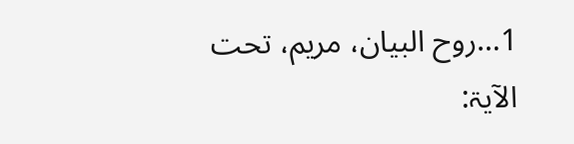1…روح البیان، مریم، تحت الآیۃ: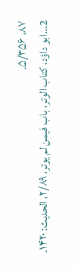۸۷، ۵/۳۵۶۔
2…ابو داؤد، کتاب الوتر، باب فیمن لم یوتر، ۲/۸۹، الحدیث: ۱۴۲۰۔